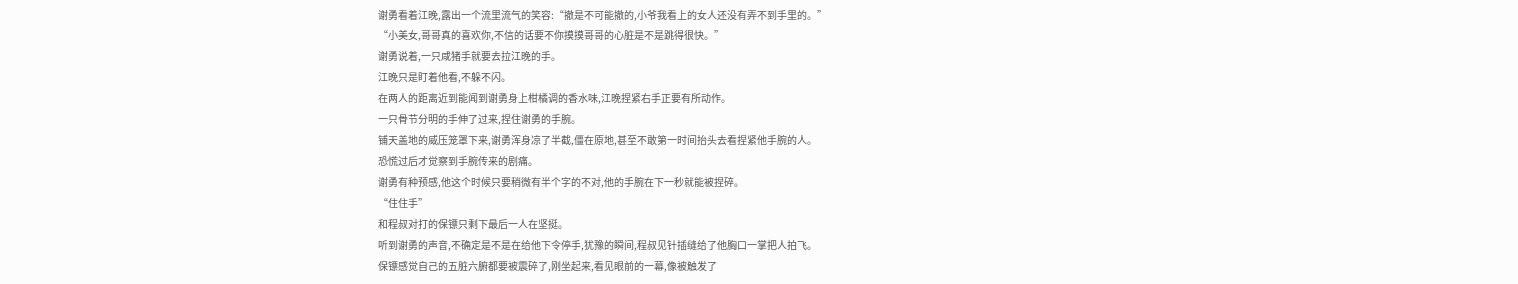谢勇看着江晚,露出一个流里流气的笑容:“撤是不可能撤的,小爷我看上的女人还没有弄不到手里的。”
“小美女,哥哥真的喜欢你,不信的话要不你摸摸哥哥的心脏是不是跳得很快。”
谢勇说着,一只咸猪手就要去拉江晚的手。
江晚只是盯着他看,不躲不闪。
在两人的距离近到能闻到谢勇身上柑橘调的香水味,江晚捏紧右手正要有所动作。
一只骨节分明的手伸了过来,捏住谢勇的手腕。
铺天盖地的威压笼罩下来,谢勇浑身凉了半截,僵在原地,甚至不敢第一时间抬头去看捏紧他手腕的人。
恐慌过后才觉察到手腕传来的剧痛。
谢勇有种预感,他这个时候只要稍微有半个字的不对,他的手腕在下一秒就能被捏碎。
“住住手”
和程叔对打的保镖只剩下最后一人在坚挺。
听到谢勇的声音,不确定是不是在给他下令停手,犹豫的瞬间,程叔见针插缝给了他胸口一掌把人拍飞。
保镖感觉自己的五脏六腑都要被震碎了,刚坐起来,看见眼前的一幕,像被触发了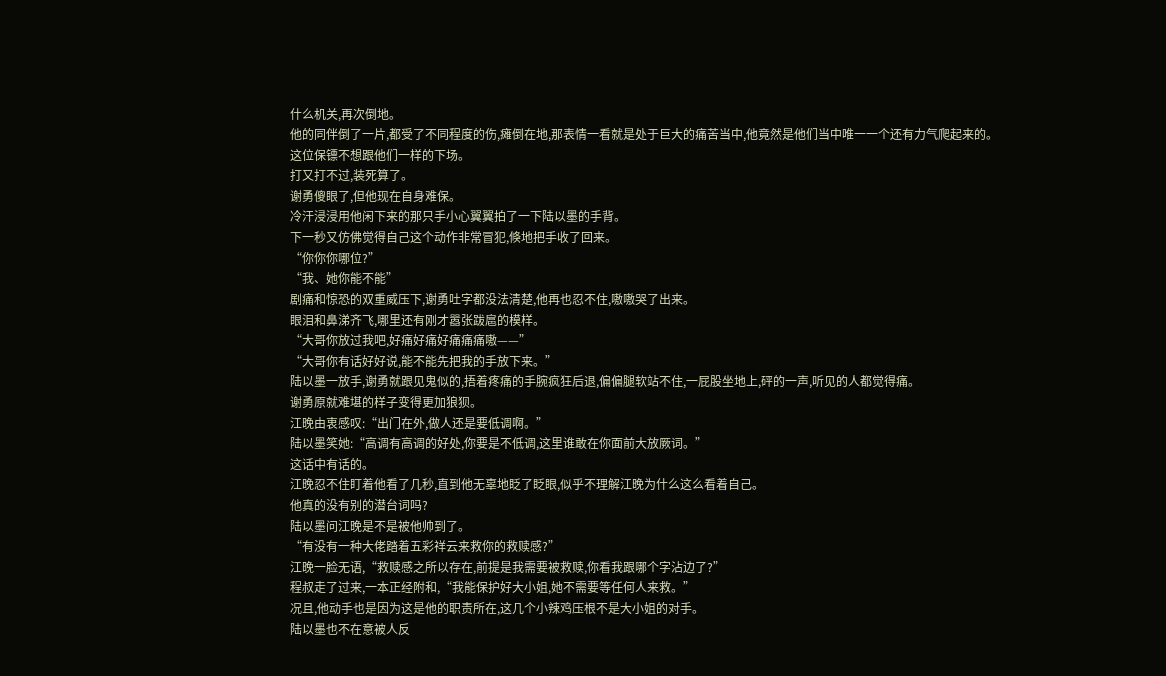什么机关,再次倒地。
他的同伴倒了一片,都受了不同程度的伤,瘫倒在地,那表情一看就是处于巨大的痛苦当中,他竟然是他们当中唯一一个还有力气爬起来的。
这位保镖不想跟他们一样的下场。
打又打不过,装死算了。
谢勇傻眼了,但他现在自身难保。
冷汗浸浸用他闲下来的那只手小心翼翼拍了一下陆以墨的手背。
下一秒又仿佛觉得自己这个动作非常冒犯,倏地把手收了回来。
“你你你哪位?”
“我、她你能不能”
剧痛和惊恐的双重威压下,谢勇吐字都没法清楚,他再也忍不住,嗷嗷哭了出来。
眼泪和鼻涕齐飞,哪里还有刚才嚣张跋扈的模样。
“大哥你放过我吧,好痛好痛好痛痛痛嗷——”
“大哥你有话好好说,能不能先把我的手放下来。”
陆以墨一放手,谢勇就跟见鬼似的,捂着疼痛的手腕疯狂后退,偏偏腿软站不住,一屁股坐地上,砰的一声,听见的人都觉得痛。
谢勇原就难堪的样子变得更加狼狈。
江晚由衷感叹:“出门在外,做人还是要低调啊。”
陆以墨笑她:“高调有高调的好处,你要是不低调,这里谁敢在你面前大放厥词。”
这话中有话的。
江晚忍不住盯着他看了几秒,直到他无辜地眨了眨眼,似乎不理解江晚为什么这么看着自己。
他真的没有别的潜台词吗?
陆以墨问江晚是不是被他帅到了。
“有没有一种大佬踏着五彩祥云来救你的救赎感?”
江晚一脸无语,“救赎感之所以存在,前提是我需要被救赎,你看我跟哪个字沾边了?”
程叔走了过来,一本正经附和,“我能保护好大小姐,她不需要等任何人来救。”
况且,他动手也是因为这是他的职责所在,这几个小辣鸡压根不是大小姐的对手。
陆以墨也不在意被人反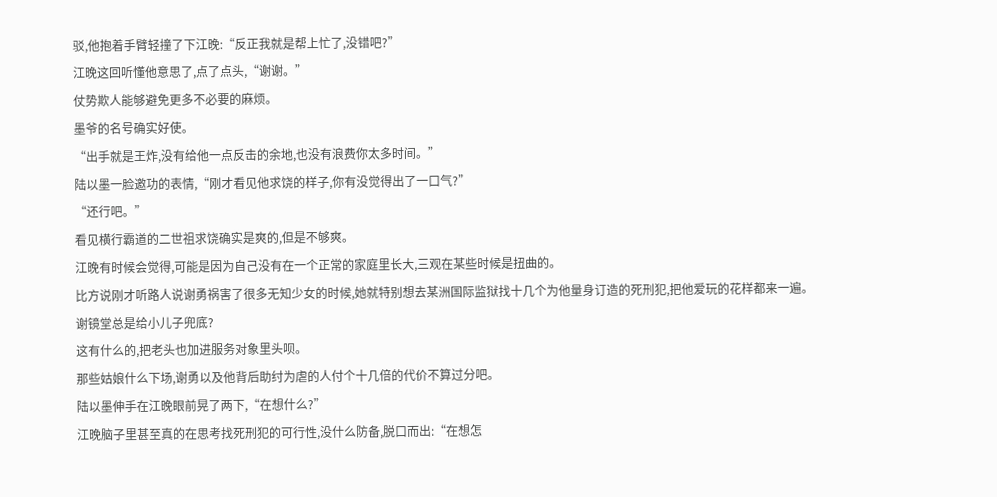驳,他抱着手臂轻撞了下江晚:“反正我就是帮上忙了,没错吧?”
江晚这回听懂他意思了,点了点头,“谢谢。”
仗势欺人能够避免更多不必要的麻烦。
墨爷的名号确实好使。
“出手就是王炸,没有给他一点反击的余地,也没有浪费你太多时间。”
陆以墨一脸邀功的表情,“刚才看见他求饶的样子,你有没觉得出了一口气?”
“还行吧。”
看见横行霸道的二世祖求饶确实是爽的,但是不够爽。
江晚有时候会觉得,可能是因为自己没有在一个正常的家庭里长大,三观在某些时候是扭曲的。
比方说刚才听路人说谢勇祸害了很多无知少女的时候,她就特别想去某洲国际监狱找十几个为他量身订造的死刑犯,把他爱玩的花样都来一遍。
谢镜堂总是给小儿子兜底?
这有什么的,把老头也加进服务对象里头呗。
那些姑娘什么下场,谢勇以及他背后助纣为虐的人付个十几倍的代价不算过分吧。
陆以墨伸手在江晚眼前晃了两下,“在想什么?”
江晚脑子里甚至真的在思考找死刑犯的可行性,没什么防备,脱口而出:“在想怎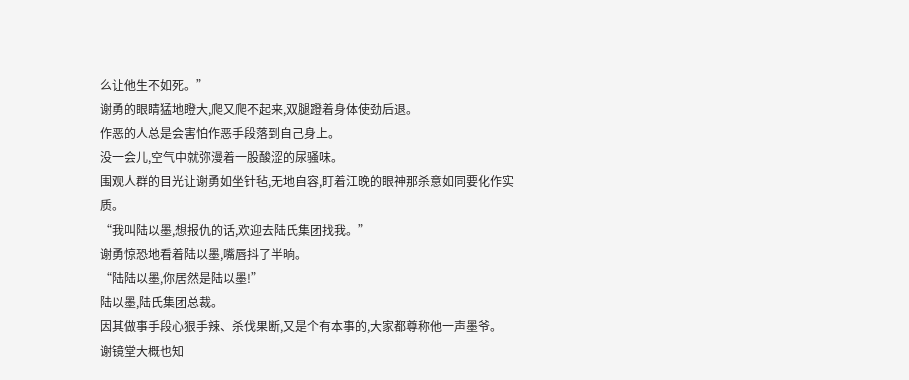么让他生不如死。”
谢勇的眼睛猛地瞪大,爬又爬不起来,双腿蹬着身体使劲后退。
作恶的人总是会害怕作恶手段落到自己身上。
没一会儿,空气中就弥漫着一股酸涩的尿骚味。
围观人群的目光让谢勇如坐针毡,无地自容,盯着江晚的眼神那杀意如同要化作实质。
“我叫陆以墨,想报仇的话,欢迎去陆氏集团找我。”
谢勇惊恐地看着陆以墨,嘴唇抖了半晌。
“陆陆以墨,你居然是陆以墨!”
陆以墨,陆氏集团总裁。
因其做事手段心狠手辣、杀伐果断,又是个有本事的,大家都尊称他一声墨爷。
谢镜堂大概也知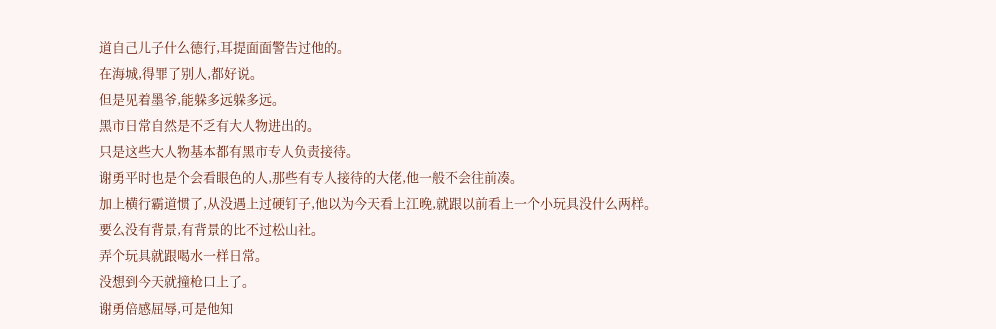道自己儿子什么德行,耳提面面警告过他的。
在海城,得罪了别人,都好说。
但是见着墨爷,能躲多远躲多远。
黑市日常自然是不乏有大人物进出的。
只是这些大人物基本都有黑市专人负责接待。
谢勇平时也是个会看眼色的人,那些有专人接待的大佬,他一般不会往前凑。
加上横行霸道惯了,从没遇上过硬钉子,他以为今天看上江晚,就跟以前看上一个小玩具没什么两样。
要么没有背景,有背景的比不过松山社。
弄个玩具就跟喝水一样日常。
没想到今天就撞枪口上了。
谢勇倍感屈辱,可是他知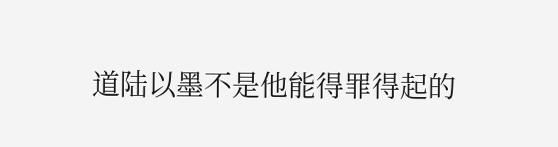道陆以墨不是他能得罪得起的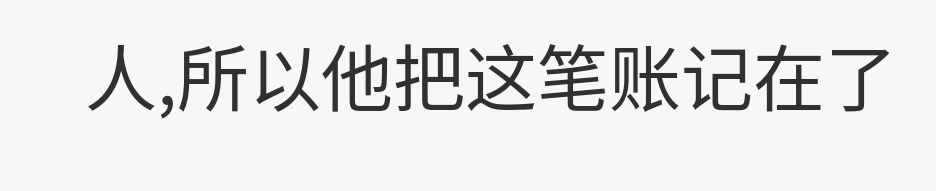人,所以他把这笔账记在了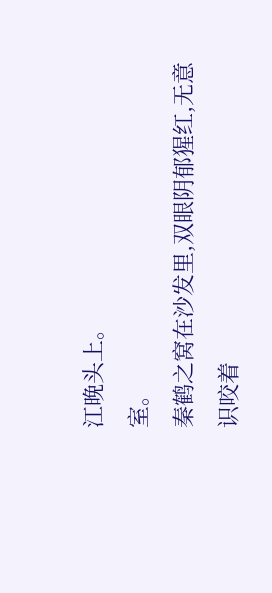江晚头上。
室。
秦鹤之窝在沙发里,双眼阴郁猩红,无意识咬着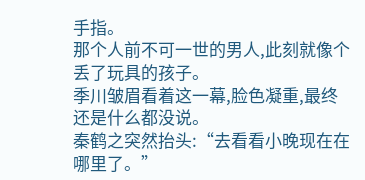手指。
那个人前不可一世的男人,此刻就像个丢了玩具的孩子。
季川皱眉看着这一幕,脸色凝重,最终还是什么都没说。
秦鹤之突然抬头:“去看看小晚现在在哪里了。”